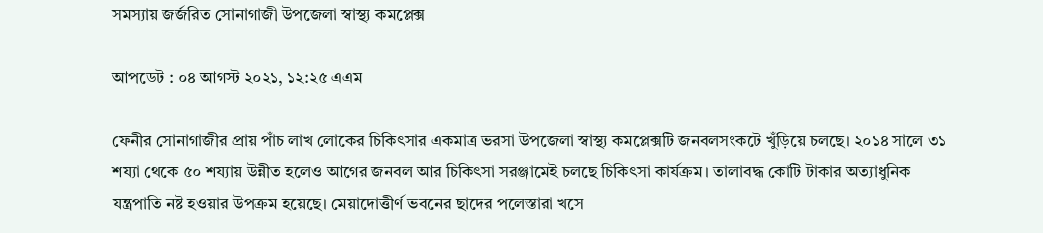সমস্যায় জর্জরিত সোনাগাজী উপজেলা স্বাস্থ্য কমপ্লেক্স

আপডেট : ০৪ আগস্ট ২০২১, ১২:২৫ এএম

ফেনীর সোনাগাজীর প্রায় পাঁচ লাখ লোকের চিকিৎসার একমাত্র ভরসা উপজেলা স্বাস্থ্য কমপ্লেক্সটি জনবলসংকটে খুঁড়িয়ে চলছে। ২০১৪ সালে ৩১ শয্যা থেকে ৫০ শয্যায় উন্নীত হলেও আগের জনবল আর চিকিৎসা সরঞ্জামেই চলছে চিকিৎসা কার্যক্রম। তালাবদ্ধ কোটি টাকার অত্যাধুনিক যন্ত্রপাতি নষ্ট হওয়ার উপক্রম হয়েছে। মেয়াদোত্তীর্ণ ভবনের ছাদের পলেস্তারা খসে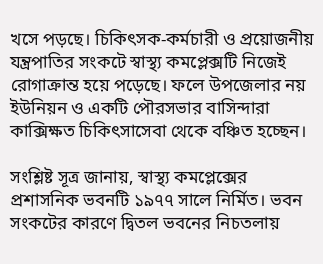খসে পড়ছে। চিকিৎসক-কর্মচারী ও প্রয়োজনীয় যন্ত্রপাতির সংকটে স্বাস্থ্য কমপ্লেক্সটি নিজেই রোগাক্রান্ত হয়ে পড়েছে। ফলে উপজেলার নয় ইউনিয়ন ও একটি পৌরসভার বাসিন্দারা কাক্সিক্ষত চিকিৎসাসেবা থেকে বঞ্চিত হচ্ছেন।

সংশ্লিষ্ট সূত্র জানায়, স্বাস্থ্য কমপ্লেক্সের প্রশাসনিক ভবনটি ১৯৭৭ সালে নির্মিত। ভবন সংকটের কারণে দ্বিতল ভবনের নিচতলায়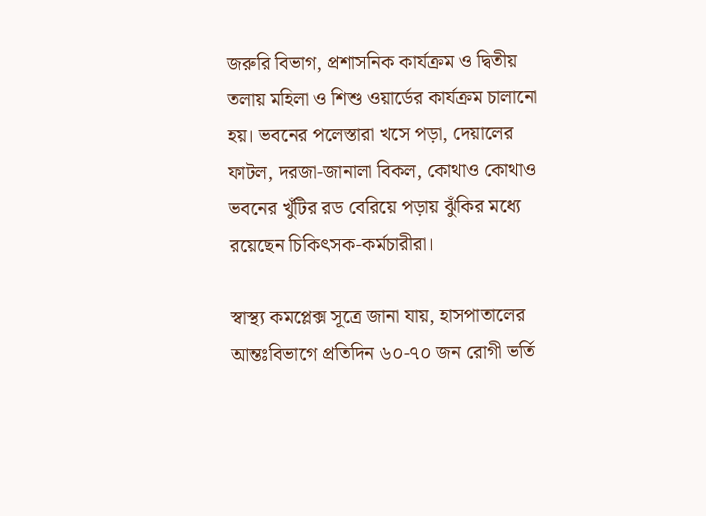জরুরি বিভাগ, প্রশাসনিক কার্যক্রম ও দ্বিতীয় তলায় মহিলা ও শিশু ওয়ার্ডের কার্যক্রম চালানো হয়। ভবনের পলেস্তারা খসে পড়া, দেয়ালের ফাটল, দরজা-জানালা বিকল, কোথাও কোথাও ভবনের খুঁটির রড বেরিয়ে পড়ায় ঝুঁকির মধ্যে রয়েছেন চিকিৎসক-কর্মচারীরা।

স্বাস্থ্য কমপ্লেক্স সূত্রে জানা যায়, হাসপাতালের আন্তঃবিভাগে প্রতিদিন ৬০-৭০ জন রোগী ভর্তি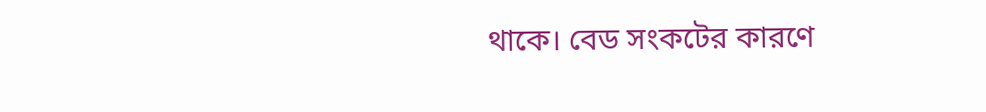থাকে। বেড সংকটের কারণে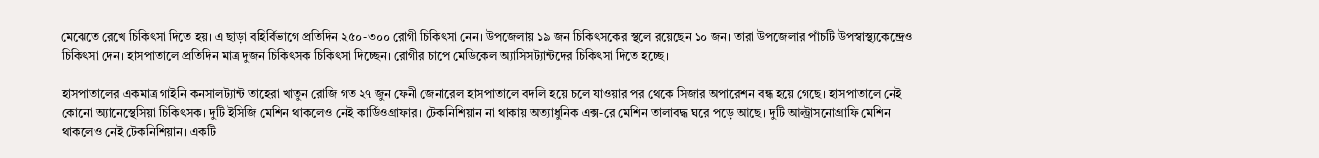মেঝেতে রেখে চিকিৎসা দিতে হয়। এ ছাড়া বহির্বিভাগে প্রতিদিন ২৫০-৩০০ রোগী চিকিৎসা নেন। উপজেলায় ১৯ জন চিকিৎসকের স্থলে রয়েছেন ১০ জন। তারা উপজেলার পাঁচটি উপস্বাস্থ্যকেন্দ্রেও চিকিৎসা দেন। হাসপাতালে প্রতিদিন মাত্র দুজন চিকিৎসক চিকিৎসা দিচ্ছেন। রোগীর চাপে মেডিকেল অ্যাসিসট্যান্টদের চিকিৎসা দিতে হচ্ছে।

হাসপাতালের একমাত্র গাইনি কনসালট্যান্ট তাহেরা খাতুন রোজি গত ২৭ জুন ফেনী জেনারেল হাসপাতালে বদলি হয়ে চলে যাওয়ার পর থেকে সিজার অপারেশন বন্ধ হয়ে গেছে। হাসপাতালে নেই কোনো অ্যানেস্থেসিয়া চিকিৎসক। দুটি ইসিজি মেশিন থাকলেও নেই কার্ডিওগ্রাফার। টেকনিশিয়ান না থাকায় অত্যাধুনিক এক্স-রে মেশিন তালাবদ্ধ ঘরে পড়ে আছে। দুটি আল্ট্রাসনোগ্রাফি মেশিন থাকলেও নেই টেকনিশিয়ান। একটি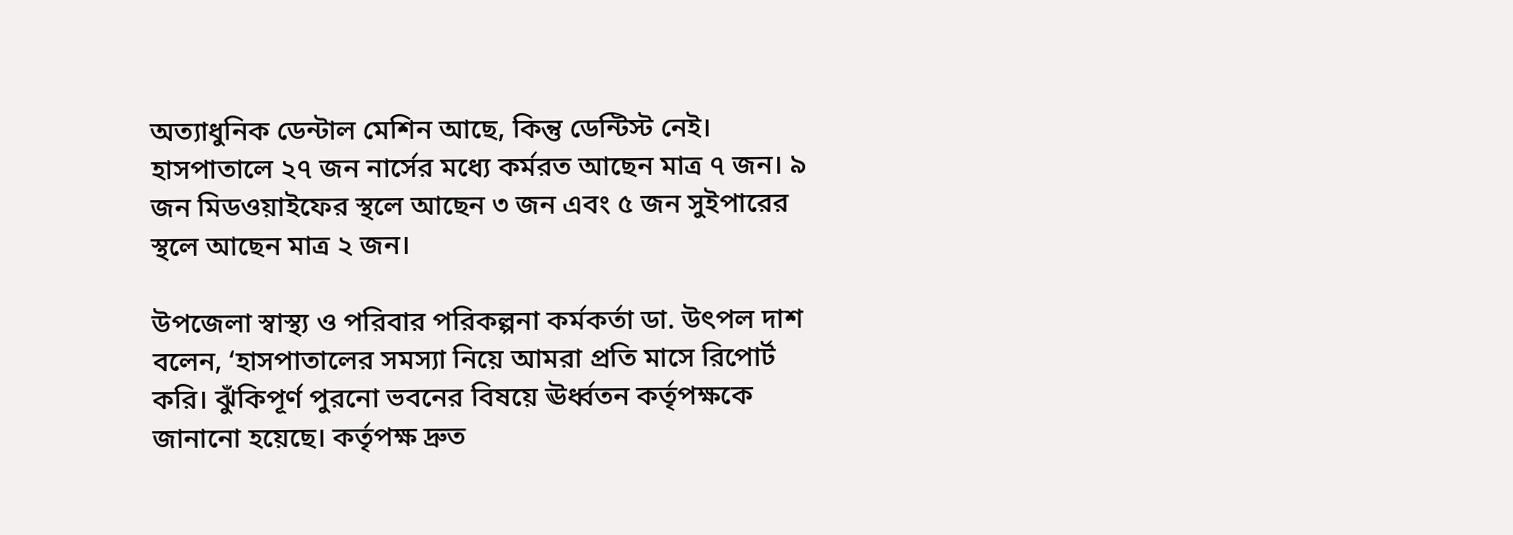অত্যাধুনিক ডেন্টাল মেশিন আছে, কিন্তু ডেন্টিস্ট নেই। হাসপাতালে ২৭ জন নার্সের মধ্যে কর্মরত আছেন মাত্র ৭ জন। ৯ জন মিডওয়াইফের স্থলে আছেন ৩ জন এবং ৫ জন সুইপারের স্থলে আছেন মাত্র ২ জন।

উপজেলা স্বাস্থ্য ও পরিবার পরিকল্পনা কর্মকর্তা ডা. উৎপল দাশ বলেন, ‘হাসপাতালের সমস্যা নিয়ে আমরা প্রতি মাসে রিপোর্ট করি। ঝুঁকিপূর্ণ পুরনো ভবনের বিষয়ে ঊর্ধ্বতন কর্তৃপক্ষকে জানানো হয়েছে। কর্তৃপক্ষ দ্রুত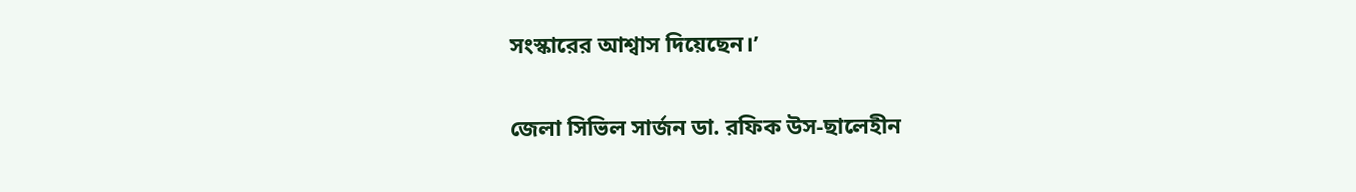সংস্কারের আশ্বাস দিয়েছেন।’

জেলা সিভিল সার্জন ডা. রফিক উস-ছালেহীন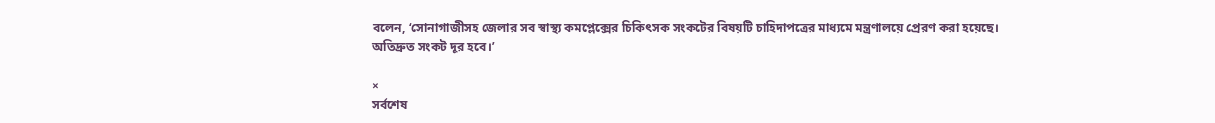বলেন, ‘সোনাগাজীসহ জেলার সব স্বাস্থ্য কমপ্লেক্সের চিকিৎসক সংকটের বিষয়টি চাহিদাপত্রের মাধ্যমে মন্ত্রণালয়ে প্রেরণ করা হয়েছে। অতিদ্রুত সংকট দূর হবে।’

×
সর্বশেষ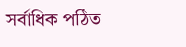সর্বাধিক পঠিত